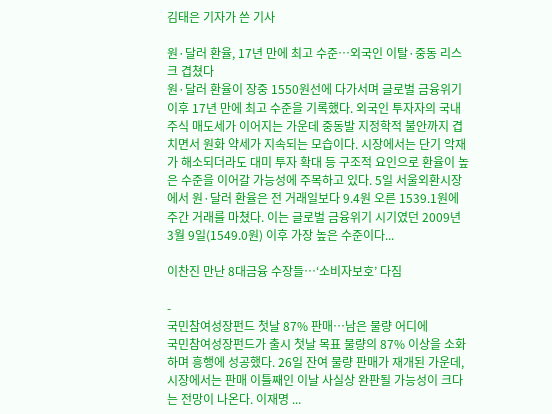김태은 기자가 쓴 기사

원·달러 환율, 17년 만에 최고 수준…외국인 이탈·중동 리스크 겹쳤다
원·달러 환율이 장중 1550원선에 다가서며 글로벌 금융위기 이후 17년 만에 최고 수준을 기록했다. 외국인 투자자의 국내 주식 매도세가 이어지는 가운데 중동발 지정학적 불안까지 겹치면서 원화 약세가 지속되는 모습이다. 시장에서는 단기 악재가 해소되더라도 대미 투자 확대 등 구조적 요인으로 환율이 높은 수준을 이어갈 가능성에 주목하고 있다. 5일 서울외환시장에서 원·달러 환율은 전 거래일보다 9.4원 오른 1539.1원에 주간 거래를 마쳤다. 이는 글로벌 금융위기 시기였던 2009년 3월 9일(1549.0원) 이후 가장 높은 수준이다...

이찬진 만난 8대금융 수장들…‘소비자보호’ 다짐

-
국민참여성장펀드 첫날 87% 판매…남은 물량 어디에
국민참여성장펀드가 출시 첫날 목표 물량의 87% 이상을 소화하며 흥행에 성공했다. 26일 잔여 물량 판매가 재개된 가운데, 시장에서는 판매 이틀째인 이날 사실상 완판될 가능성이 크다는 전망이 나온다. 이재명 ...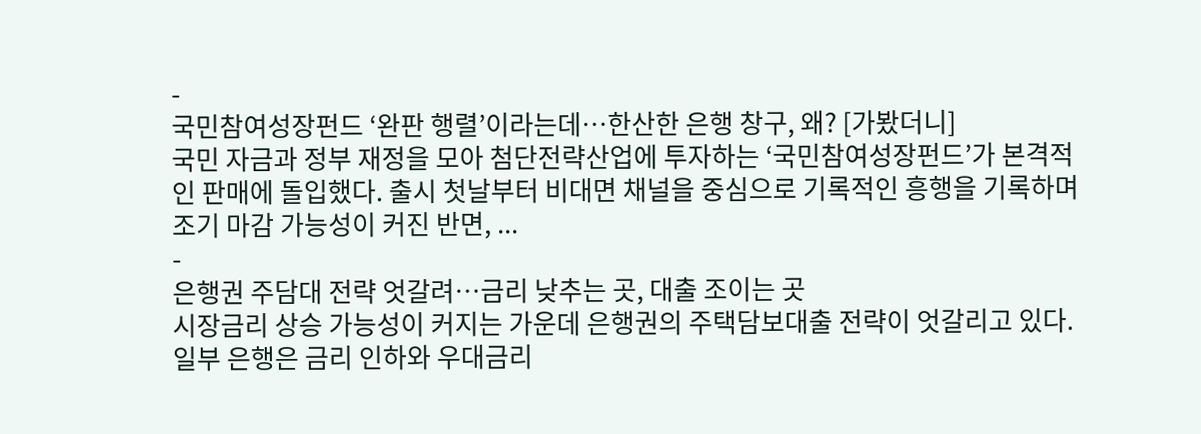-
국민참여성장펀드 ‘완판 행렬’이라는데…한산한 은행 창구, 왜? [가봤더니]
국민 자금과 정부 재정을 모아 첨단전략산업에 투자하는 ‘국민참여성장펀드’가 본격적인 판매에 돌입했다. 출시 첫날부터 비대면 채널을 중심으로 기록적인 흥행을 기록하며 조기 마감 가능성이 커진 반면, ...
-
은행권 주담대 전략 엇갈려…금리 낮추는 곳, 대출 조이는 곳
시장금리 상승 가능성이 커지는 가운데 은행권의 주택담보대출 전략이 엇갈리고 있다. 일부 은행은 금리 인하와 우대금리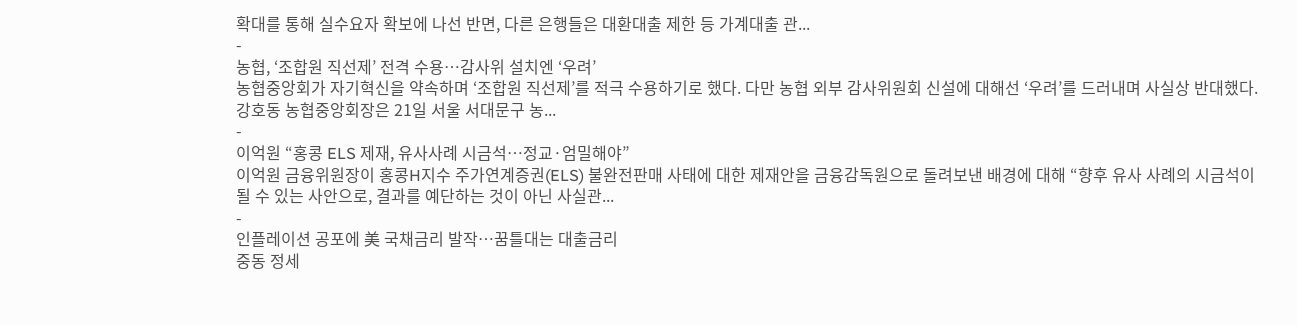확대를 통해 실수요자 확보에 나선 반면, 다른 은행들은 대환대출 제한 등 가계대출 관...
-
농협, ‘조합원 직선제’ 전격 수용…감사위 설치엔 ‘우려’
농협중앙회가 자기혁신을 약속하며 ‘조합원 직선제’를 적극 수용하기로 했다. 다만 농협 외부 감사위원회 신설에 대해선 ‘우려’를 드러내며 사실상 반대했다. 강호동 농협중앙회장은 21일 서울 서대문구 농...
-
이억원 “홍콩 ELS 제재, 유사사례 시금석…정교·엄밀해야”
이억원 금융위원장이 홍콩H지수 주가연계증권(ELS) 불완전판매 사태에 대한 제재안을 금융감독원으로 돌려보낸 배경에 대해 “향후 유사 사례의 시금석이 될 수 있는 사안으로, 결과를 예단하는 것이 아닌 사실관...
-
인플레이션 공포에 美 국채금리 발작…꿈틀대는 대출금리
중동 정세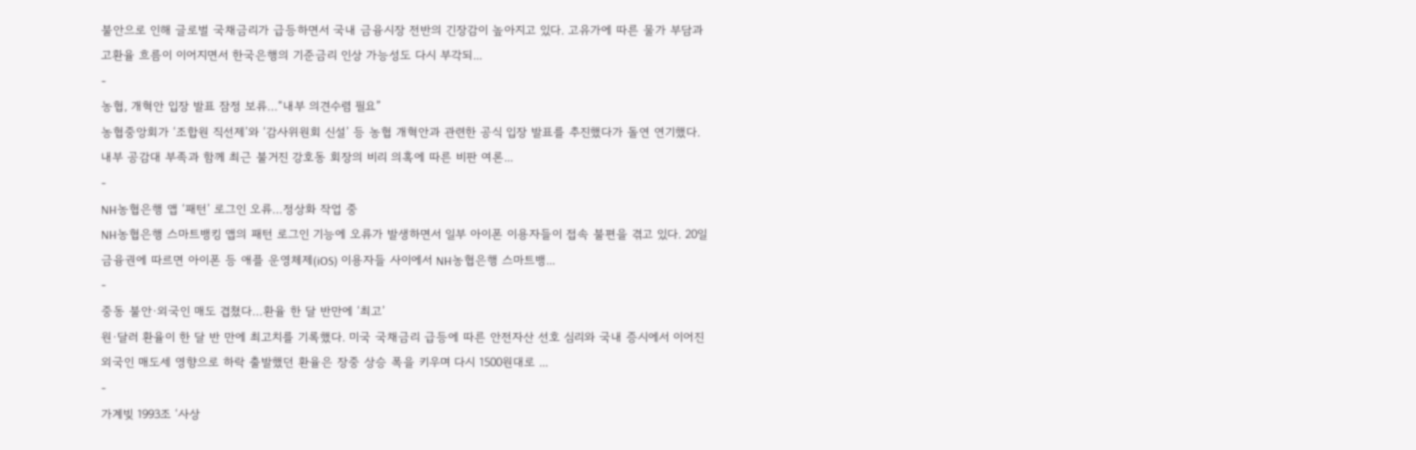불안으로 인해 글로벌 국채금리가 급등하면서 국내 금융시장 전반의 긴장감이 높아지고 있다. 고유가에 따른 물가 부담과 고환율 흐름이 이어지면서 한국은행의 기준금리 인상 가능성도 다시 부각되...
-
농협, 개혁안 입장 발표 잠정 보류…“내부 의견수렴 필요”
농협중앙회가 ‘조합원 직선제’와 ‘감사위원회 신설’ 등 농협 개혁안과 관련한 공식 입장 발표를 추진했다가 돌연 연기했다. 내부 공감대 부족과 함께 최근 불거진 강호동 회장의 비리 의혹에 따른 비판 여론...
-
NH농협은행 앱 ‘패턴’ 로그인 오류…정상화 작업 중
NH농협은행 스마트뱅킹 앱의 패턴 로그인 기능에 오류가 발생하면서 일부 아이폰 이용자들이 접속 불편을 겪고 있다. 20일 금융권에 따르면 아이폰 등 애플 운영체제(iOS) 이용자들 사이에서 NH농협은행 스마트뱅...
-
중동 불안·외국인 매도 겹쳤다…환율 한 달 반만에 ‘최고’
원·달러 환율이 한 달 반 만에 최고치를 기록했다. 미국 국채금리 급등에 따른 안전자산 선호 심리와 국내 증시에서 이어진 외국인 매도세 영향으로 하락 출발했던 환율은 장중 상승 폭을 키우며 다시 1500원대로 ...
-
가계빚 1993조 ‘사상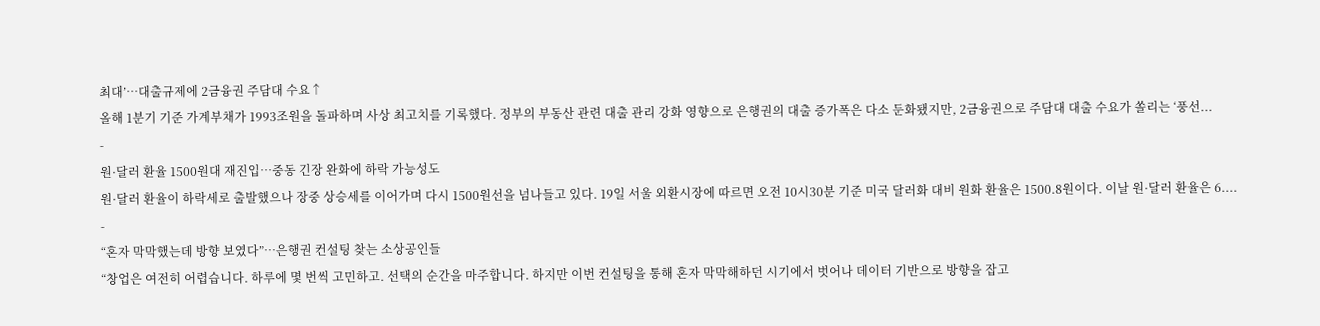최대’…대출규제에 2금융권 주담대 수요↑
올해 1분기 기준 가계부채가 1993조원을 돌파하며 사상 최고치를 기록했다. 정부의 부동산 관련 대출 관리 강화 영향으로 은행권의 대출 증가폭은 다소 둔화됐지만, 2금융권으로 주담대 대출 수요가 쏠리는 ‘풍선...
-
원·달러 환율 1500원대 재진입…중동 긴장 완화에 하락 가능성도
원·달러 환율이 하락세로 출발했으나 장중 상승세를 이어가며 다시 1500원선을 넘나들고 있다. 19일 서울 외환시장에 따르면 오전 10시30분 기준 미국 달러화 대비 원화 환율은 1500.8원이다. 이날 원·달러 환율은 6....
-
“혼자 막막했는데 방향 보였다”…은행권 컨설팅 찾는 소상공인들
“창업은 여전히 어렵습니다. 하루에 몇 번씩 고민하고. 선택의 순간을 마주합니다. 하지만 이번 컨설팅을 통해 혼자 막막해하던 시기에서 벗어나 데이터 기반으로 방향을 잡고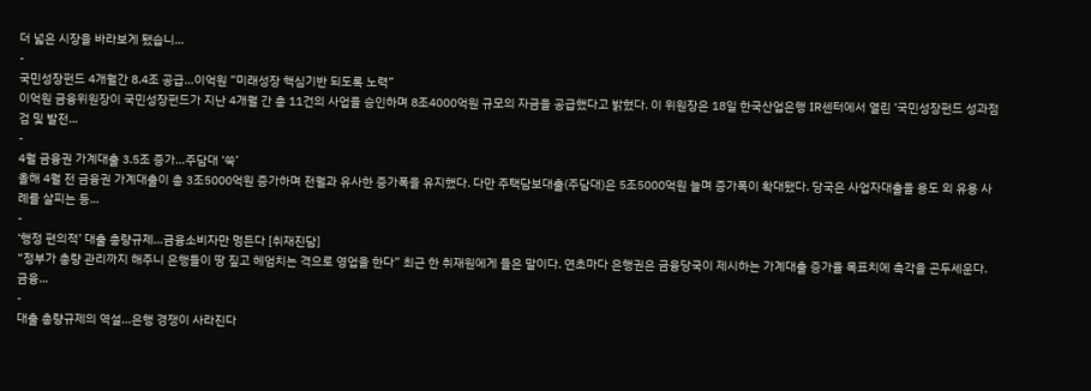더 넓은 시장을 바라보게 됐습니...
-
국민성장펀드 4개월간 8.4조 공급…이억원 ”미래성장 핵심기반 되도록 노력”
이억원 금융위원장이 국민성장펀드가 지난 4개월 간 총 11건의 사업을 승인하며 8조4000억원 규모의 자금을 공급했다고 밝혔다. 이 위원장은 18일 한국산업은행 IR센터에서 열린 ‘국민성장펀드 성과점검 및 발전...
-
4월 금융권 가계대출 3.5조 증가…주담대 ‘쑥’
올해 4월 전 금융권 가계대출이 총 3조5000억원 증가하며 전월과 유사한 증가폭을 유지했다. 다만 주택담보대출(주담대)은 5조5000억원 늘며 증가폭이 확대됐다. 당국은 사업자대출을 용도 외 유용 사례를 살피는 등...
-
‘행정 편의적’ 대출 총량규제…금융소비자만 멍든다 [취재진담]
“정부가 총량 관리까지 해주니 은행들이 땅 짚고 헤엄치는 격으로 영업을 한다” 최근 한 취재원에게 들은 말이다. 연초마다 은행권은 금융당국이 제시하는 가계대출 증가율 목표치에 촉각을 곤두세운다. 금융...
-
대출 총량규제의 역설…은행 경쟁이 사라진다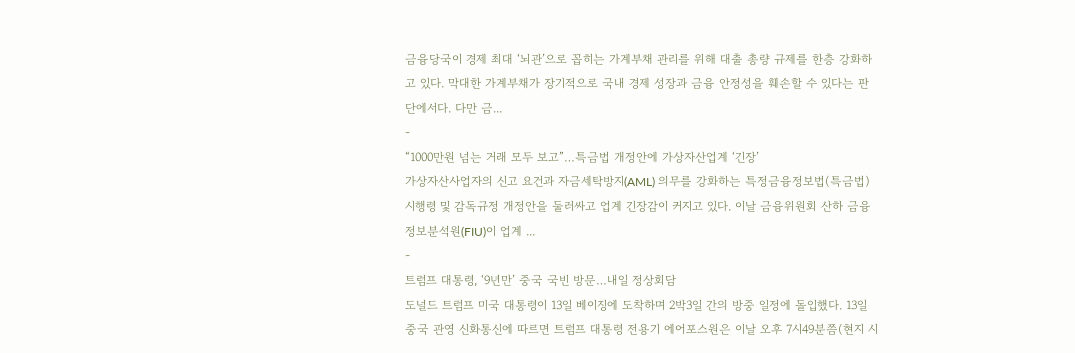금융당국이 경제 최대 ‘뇌관’으로 꼽히는 가계부채 관리를 위해 대출 총량 규제를 한층 강화하고 있다. 막대한 가계부채가 장기적으로 국내 경제 성장과 금융 안정성을 훼손할 수 있다는 판단에서다. 다만 금...
-
“1000만원 넘는 거래 모두 보고”…특금법 개정안에 가상자산업계 ‘긴장’
가상자산사업자의 신고 요건과 자금세탁방지(AML) 의무를 강화하는 특정금융정보법(특금법) 시행령 및 감독규정 개정안을 둘러싸고 업계 긴장감이 커지고 있다. 이날 금융위원회 산하 금융정보분석원(FIU)이 업계 ...
-
트럼프 대통령, ‘9년만’ 중국 국빈 방문…내일 정상회담
도널드 트럼프 미국 대통령이 13일 베이징에 도착하며 2박3일 간의 방중 일정에 돌입했다. 13일 중국 관영 신화통신에 따르면 트럼프 대통령 전용기 에어포스원은 이날 오후 7시49분쯤(현지 시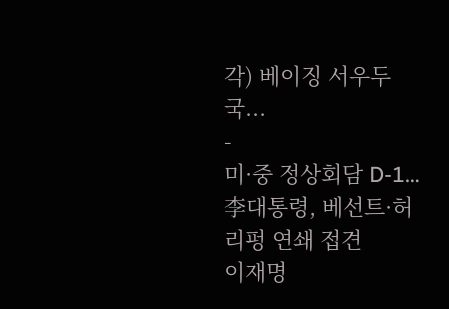각) 베이징 서우두 국...
-
미·중 정상회담 D-1…李대통령, 베선트·허리펑 연쇄 접견
이재명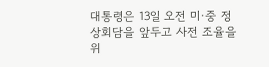대통령은 13일 오전 미·중 정상회담을 앞두고 사전 조율을 위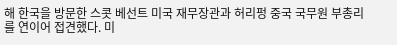해 한국을 방문한 스콧 베선트 미국 재무장관과 허리펑 중국 국무원 부총리를 연이어 접견했다. 미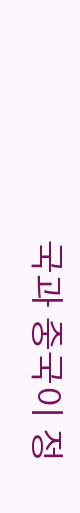국과 중국이 정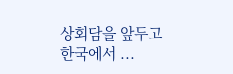상회담을 앞두고 한국에서 ...